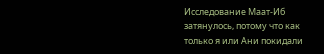Исследование Маат-Иб затянулось, потому что как только я или Ани покидали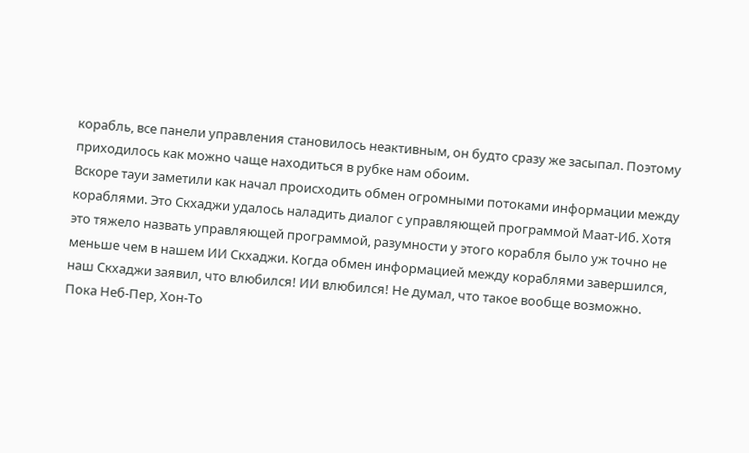корабль, все панели управления становилось неактивным, он будто сразу же засыпал. Поэтому приходилось как можно чаще находиться в рубке нам обоим.
Вскоре тауи заметили как начал происходить обмен огромными потоками информации между кораблями. Это Скхаджи удалось наладить диалог с управляющей программой Маат-Иб. Хотя это тяжело назвать управляющей программой, разумности у этого корабля было уж точно не меньше чем в нашем ИИ Скхаджи. Когда обмен информацией между кораблями завершился, наш Скхаджи заявил, что влюбился! ИИ влюбился! Не думал, что такое вообще возможно.
Пока Неб-Пер, Хон-То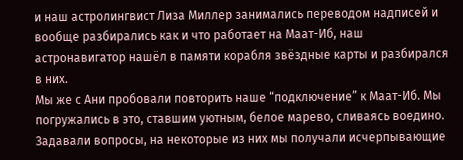и наш астролингвист Лиза Миллер занимались переводом надписей и вообще разбирались как и что работает на Маат-Иб, наш астронавигатор нашёл в памяти корабля звёздные карты и разбирался в них.
Мы же с Ани пробовали повторить наше “подключение” к Маат-Иб. Мы погружались в это, ставшим уютным, белое марево, сливаясь воедино. Задавали вопросы, на некоторые из них мы получали исчерпывающие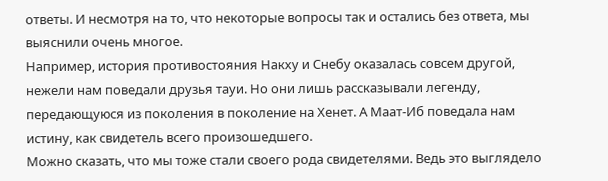ответы. И несмотря на то, что некоторые вопросы так и остались без ответа, мы выяснили очень многое.
Например, история противостояния Накху и Снебу оказалась совсем другой, нежели нам поведали друзья тауи. Но они лишь рассказывали легенду, передающуюся из поколения в поколение на Хенет. А Маат-Иб поведала нам истину, как свидетель всего произошедшего.
Можно сказать, что мы тоже стали своего рода свидетелями. Ведь это выглядело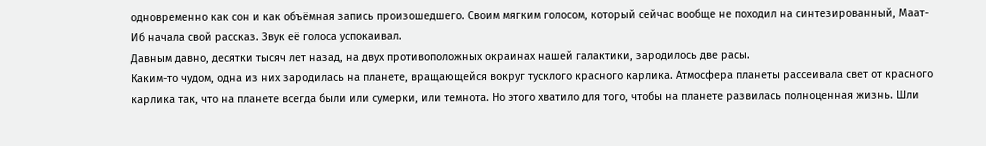одновременно как сон и как объёмная запись произошедшего. Своим мягким голосом, который сейчас вообще не походил на синтезированный, Маат-Иб начала свой рассказ. Звук её голоса успокаивал.
Давным давно, десятки тысяч лет назад, на двух противоположных окраинах нашей галактики, зародилось две расы.
Каким-то чудом, одна из них зародилась на планете, вращающейся вокруг тусклого красного карлика. Атмосфера планеты рассеивала свет от красного карлика так, что на планете всегда были или сумерки, или темнота. Но этого хватило для того, чтобы на планете развилась полноценная жизнь. Шли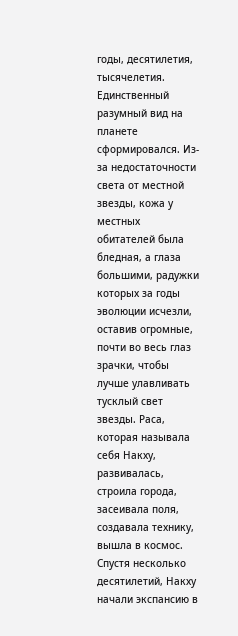годы, десятилетия, тысячелетия. Единственный разумный вид на планете сформировался. Из-за недостаточности света от местной звезды, кожа у местных обитателей была бледная, а глаза большими, радужки которых за годы эволюции исчезли, оставив огромные, почти во весь глаз зрачки, чтобы лучше улавливать тусклый свет звезды. Раса, которая называла себя Накху, развивалась, строила города, засеивала поля, создавала технику, вышла в космос. Спустя несколько десятилетий, Накху начали экспансию в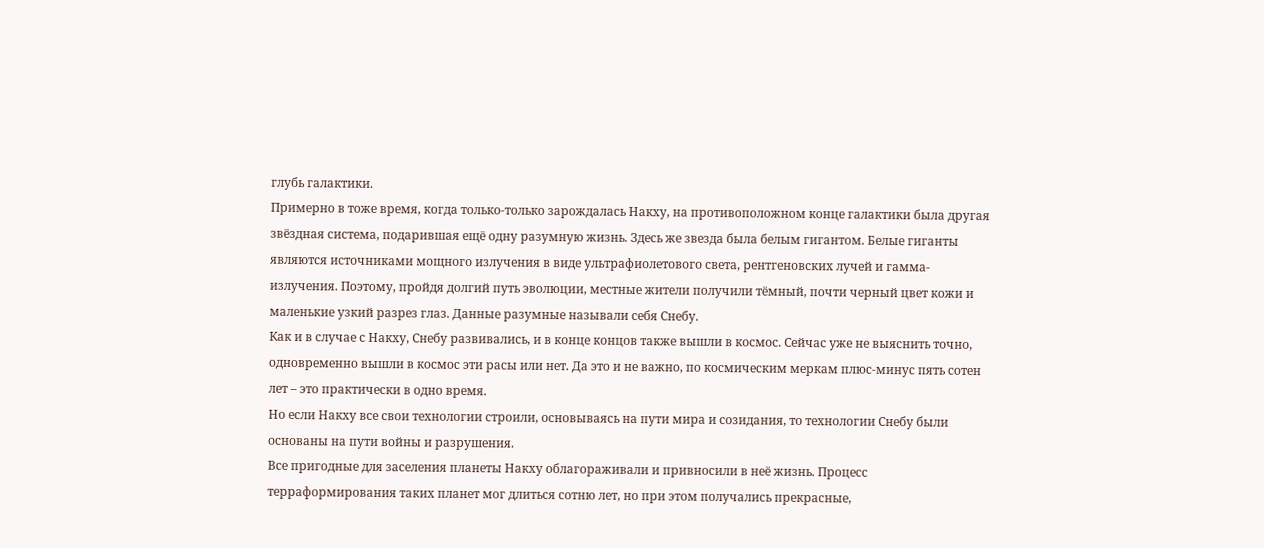глубь галактики.
Примерно в тоже время, когда только-только зарождалась Накху, на противоположном конце галактики была другая звёздная система, подарившая ещё одну разумную жизнь. Здесь же звезда была белым гигантом. Белые гиганты являются источниками мощного излучения в виде ультрафиолетового света, рентгеновских лучей и гамма-излучения. Поэтому, пройдя долгий путь эволюции, местные жители получили тёмный, почти черный цвет кожи и маленькие узкий разрез глаз. Данные разумные называли себя Снебу.
Как и в случае с Накху, Снебу развивались, и в конце концов также вышли в космос. Сейчас уже не выяснить точно, одновременно вышли в космос эти расы или нет. Да это и не важно, по космическим меркам плюс-минус пять сотен лет – это практически в одно время.
Но если Накху все свои технологии строили, основываясь на пути мира и созидания, то технологии Снебу были основаны на пути войны и разрушения.
Все пригодные для заселения планеты Накху облагораживали и привносили в неё жизнь. Процесс терраформирования таких планет мог длиться сотню лет, но при этом получались прекрасные,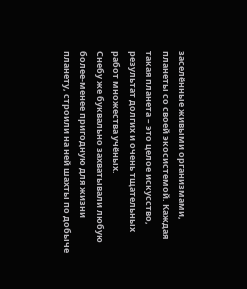заселённые живыми организмами, планеты со своей экосистемой. Каждая такая планета – это целое искусство, результат долгих и очень тщательных работ множества учёных.
Снебу же буквально захватывали любую более-менее пригодную для жизни планету, строили на ней шахты по добыче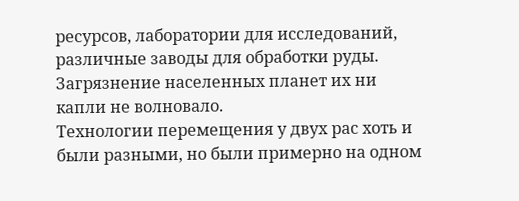ресурсов, лаборатории для исследований, различные заводы для обработки руды. Загрязнение населенных планет их ни капли не волновало.
Технологии перемещения у двух рас хоть и были разными, но были примерно на одном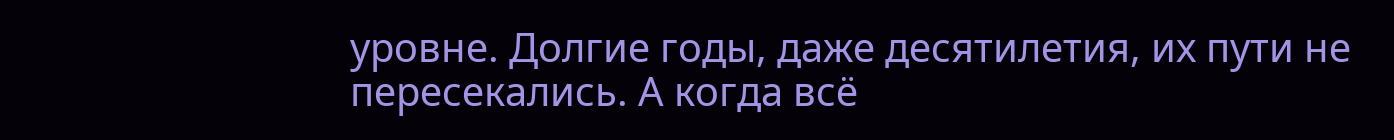уровне. Долгие годы, даже десятилетия, их пути не пересекались. А когда всё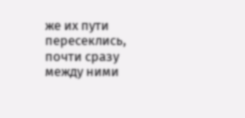же их пути пересеклись, почти сразу между ними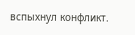вспыхнул конфликт.